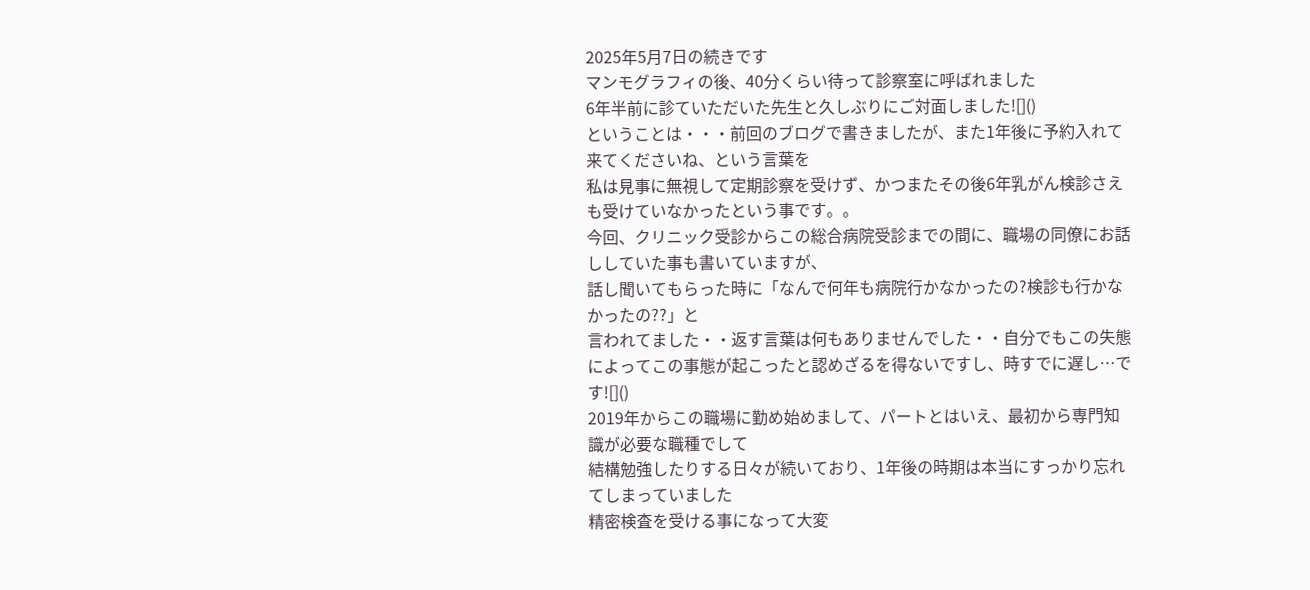2025年5月7日の続きです
マンモグラフィの後、40分くらい待って診察室に呼ばれました
6年半前に診ていただいた先生と久しぶりにご対面しました![]()
ということは・・・前回のブログで書きましたが、また1年後に予約入れて来てくださいね、という言葉を
私は見事に無視して定期診察を受けず、かつまたその後6年乳がん検診さえも受けていなかったという事です。。
今回、クリニック受診からこの総合病院受診までの間に、職場の同僚にお話ししていた事も書いていますが、
話し聞いてもらった時に「なんで何年も病院行かなかったの?検診も行かなかったの??」と
言われてました・・返す言葉は何もありませんでした・・自分でもこの失態によってこの事態が起こったと認めざるを得ないですし、時すでに遅し…です![]()
2019年からこの職場に勤め始めまして、パートとはいえ、最初から専門知識が必要な職種でして
結構勉強したりする日々が続いており、1年後の時期は本当にすっかり忘れてしまっていました
精密検査を受ける事になって大変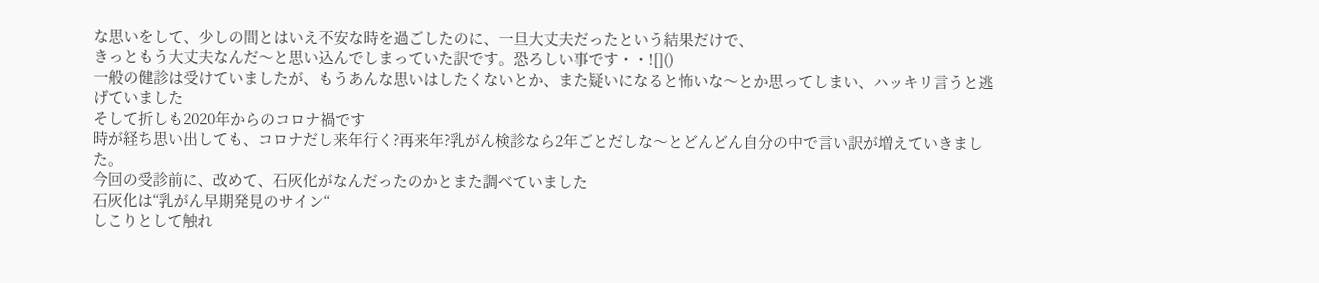な思いをして、少しの間とはいえ不安な時を過ごしたのに、一旦大丈夫だったという結果だけで、
きっともう大丈夫なんだ〜と思い込んでしまっていた訳です。恐ろしい事です・・![]()
一般の健診は受けていましたが、もうあんな思いはしたくないとか、また疑いになると怖いな〜とか思ってしまい、ハッキリ言うと逃げていました
そして折しも2020年からのコロナ禍です
時が経ち思い出しても、コロナだし来年行く?再来年?乳がん検診なら2年ごとだしな〜とどんどん自分の中で言い訳が増えていきました。
今回の受診前に、改めて、石灰化がなんだったのかとまた調べていました
石灰化は“乳がん早期発見のサイン“
しこりとして触れ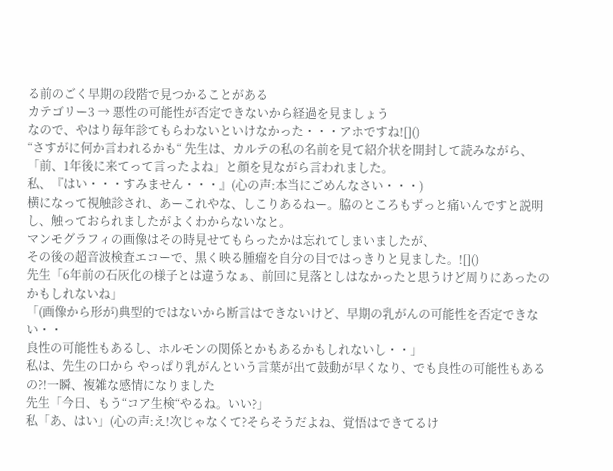る前のごく早期の段階で見つかることがある
カテゴリー3 → 悪性の可能性が否定できないから経過を見ましょう
なので、やはり毎年診てもらわないといけなかった・・・アホですね![]()
“さすがに何か言われるかも“ 先生は、カルテの私の名前を見て紹介状を開封して読みながら、
「前、1年後に来てって言ったよね」と顔を見ながら言われました。
私、『はい・・・すみません・・・』(心の声:本当にごめんなさい・・・)
横になって視触診され、あーこれやな、しこりあるねー。脇のところもずっと痛いんですと説明し、触っておられましたがよくわからないなと。
マンモグラフィの画像はその時見せてもらったかは忘れてしまいましたが、
その後の超音波検査エコーで、黒く映る腫瘤を自分の目ではっきりと見ました。![]()
先生「6年前の石灰化の様子とは違うなぁ、前回に見落としはなかったと思うけど周りにあったのかもしれないね」
「(画像から形が)典型的ではないから断言はできないけど、早期の乳がんの可能性を否定できない・・
良性の可能性もあるし、ホルモンの関係とかもあるかもしれないし・・」
私は、先生の口から やっぱり乳がんという言葉が出て鼓動が早くなり、でも良性の可能性もあるの?!一瞬、複雑な感情になりました
先生「今日、もう“コア生検“やるね。いい?」
私「あ、はい」(心の声:え!次じゃなくて?そらそうだよね、覚悟はできてるけ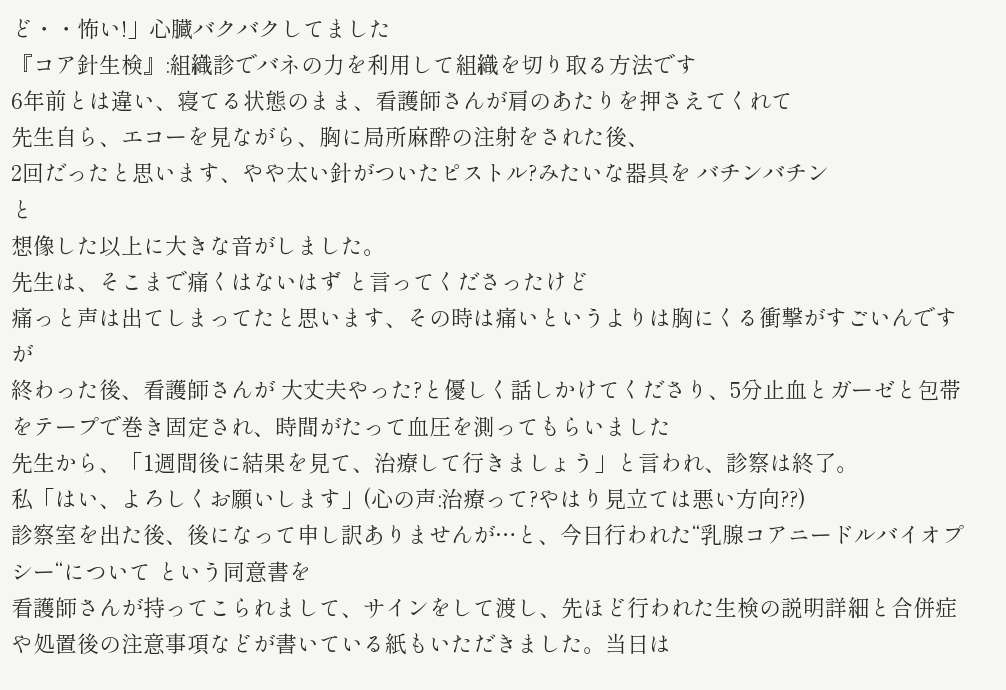ど・・怖い!」心臓バクバクしてました
『コア針生検』:組織診でバネの力を利用して組織を切り取る方法です
6年前とは違い、寝てる状態のまま、看護師さんが肩のあたりを押さえてくれて
先生自ら、エコーを見ながら、胸に局所麻酔の注射をされた後、
2回だったと思います、やや太い針がついたピストル?みたいな器具を バチンバチン
と
想像した以上に大きな音がしました。
先生は、そこまで痛くはないはず と言ってくださったけど
痛っと声は出てしまってたと思います、その時は痛いというよりは胸にくる衝撃がすごいんですが
終わった後、看護師さんが 大丈夫やった?と優しく話しかけてくださり、5分止血とガーゼと包帯をテープで巻き固定され、時間がたって血圧を測ってもらいました
先生から、「1週間後に結果を見て、治療して行きましょう」と言われ、診察は終了。
私「はい、よろしくお願いします」(心の声:治療って?やはり見立ては悪い方向??)
診察室を出た後、後になって申し訳ありませんが…と、今日行われた“乳腺コアニードルバイオプシー“について という同意書を
看護師さんが持ってこられまして、サインをして渡し、先ほど行われた生検の説明詳細と合併症や処置後の注意事項などが書いている紙もいただきました。当日は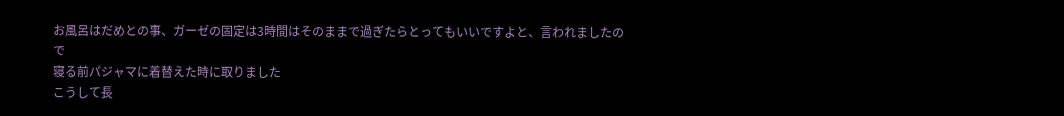お風呂はだめとの事、ガーゼの固定は3時間はそのままで過ぎたらとってもいいですよと、言われましたので
寝る前パジャマに着替えた時に取りました
こうして長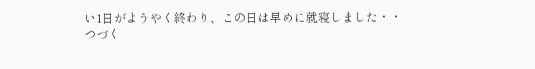い1日がようやく終わり、この日は早めに就寝しました・・
つづく